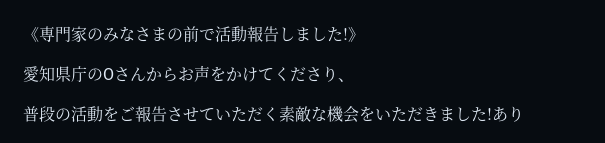《専門家のみなさまの前で活動報告しました!》

愛知県庁のOさんからお声をかけてくださり、

普段の活動をご報告させていただく素敵な機会をいただきました!あり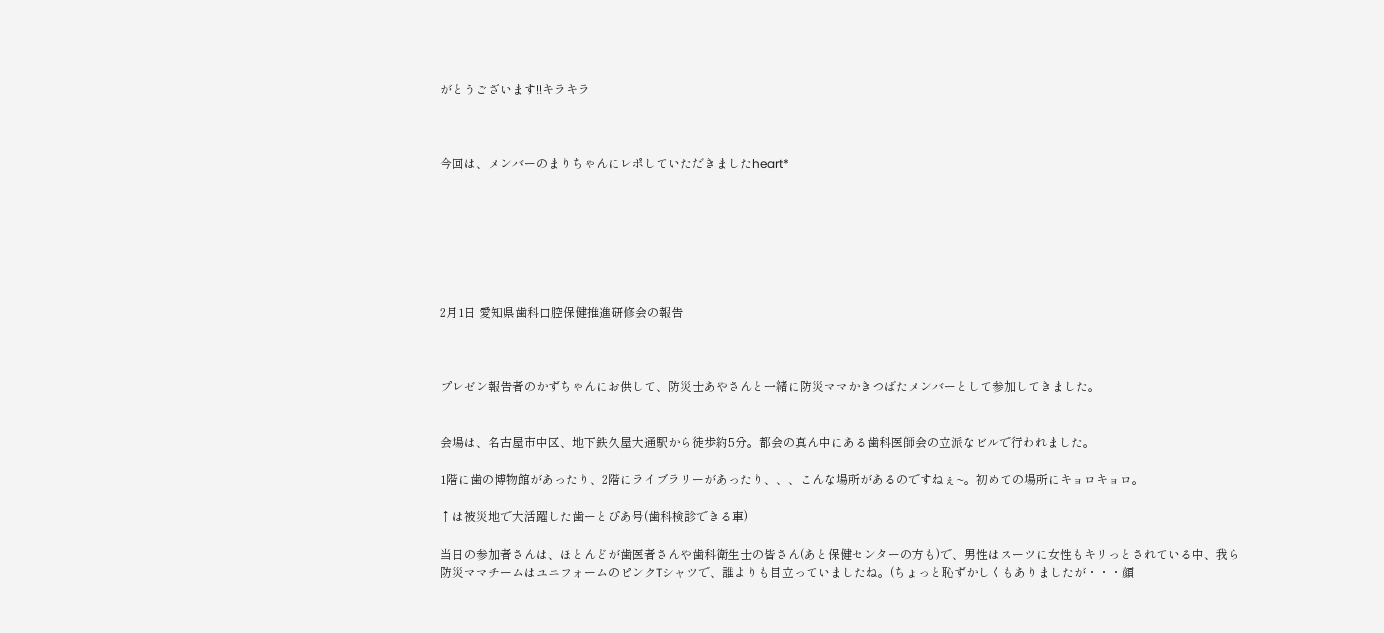がとうございます!!キラキラ



今回は、メンバーのまりちゃんにレポしていただきましたheart*







2月1日 愛知県歯科口腔保健推進研修会の報告



プレゼン報告者のかずちゃんにお供して、防災士あやさんと一緒に防災ママかきつばたメンバーとして参加してきました。


会場は、名古屋市中区、地下鉄久屋大通駅から徒歩約5分。都会の真ん中にある歯科医師会の立派なビルで行われました。

1階に歯の博物館があったり、2階にライブラリーがあったり、、、こんな場所があるのですねぇ~。初めての場所にキョロキョロ。

↑は被災地で大活躍した歯ーとぴあ号(歯科検診できる車)

当日の参加者さんは、ほとんどが歯医者さんや歯科衛生士の皆さん(あと保健センターの方も)で、男性はスーツに女性もキリっとされている中、我ら防災ママチームはユニフォームのピンクTシャツで、誰よりも目立っていましたね。(ちょっと恥ずかしくもありましたが・・・顔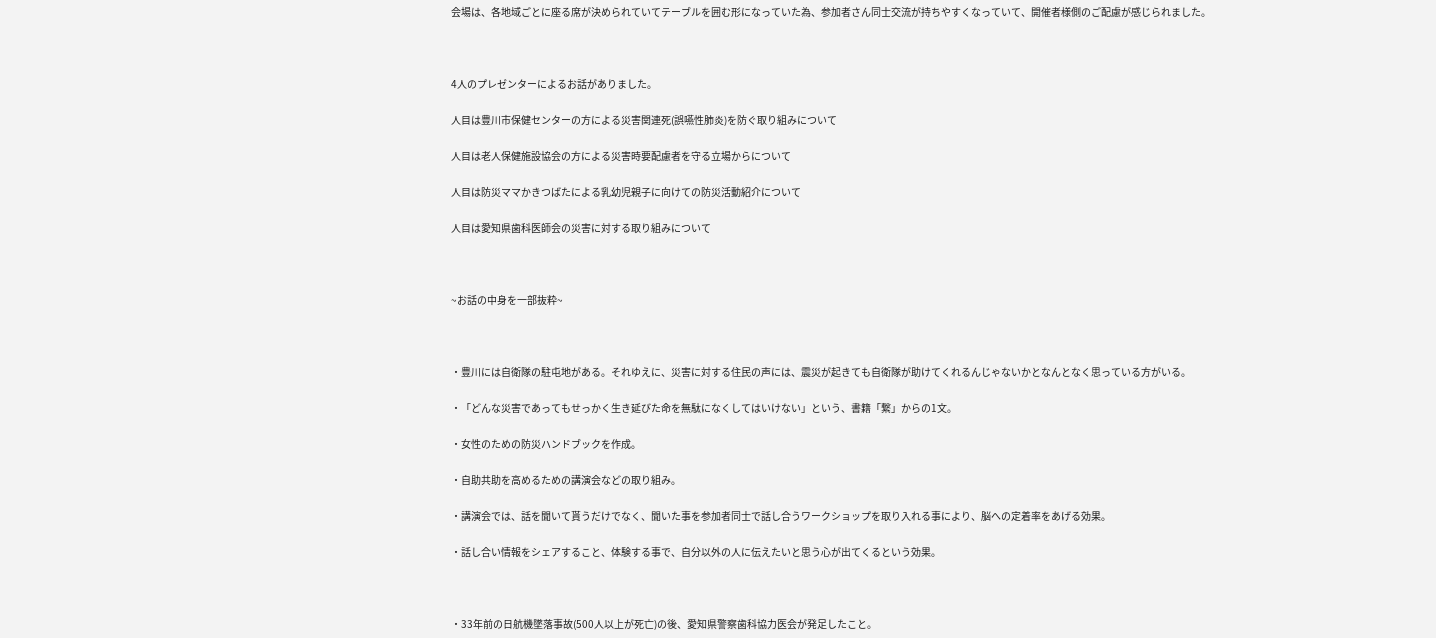会場は、各地域ごとに座る席が決められていてテーブルを囲む形になっていた為、参加者さん同士交流が持ちやすくなっていて、開催者様側のご配慮が感じられました。



4人のプレゼンターによるお話がありました。

人目は豊川市保健センターの方による災害関連死(誤嚥性肺炎)を防ぐ取り組みについて

人目は老人保健施設協会の方による災害時要配慮者を守る立場からについて

人目は防災ママかきつばたによる乳幼児親子に向けての防災活動紹介について

人目は愛知県歯科医師会の災害に対する取り組みについて



~お話の中身を一部抜粋~



・豊川には自衛隊の駐屯地がある。それゆえに、災害に対する住民の声には、震災が起きても自衛隊が助けてくれるんじゃないかとなんとなく思っている方がいる。

・「どんな災害であってもせっかく生き延びた命を無駄になくしてはいけない」という、書籍「繋」からの1文。

・女性のための防災ハンドブックを作成。

・自助共助を高めるための講演会などの取り組み。

・講演会では、話を聞いて貰うだけでなく、聞いた事を参加者同士で話し合うワークショップを取り入れる事により、脳への定着率をあげる効果。

・話し合い情報をシェアすること、体験する事で、自分以外の人に伝えたいと思う心が出てくるという効果。



・33年前の日航機墜落事故(500人以上が死亡)の後、愛知県警察歯科協力医会が発足したこと。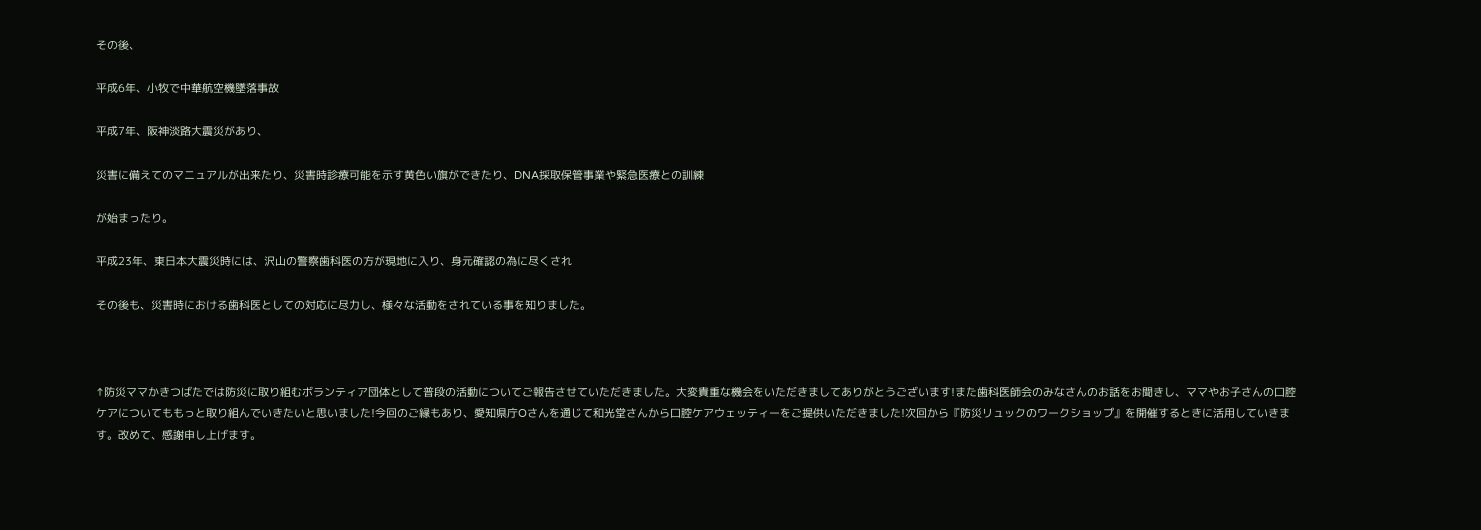その後、

平成6年、小牧で中華航空機墜落事故

平成7年、阪神淡路大震災があり、

災害に備えてのマニュアルが出来たり、災害時診療可能を示す黄色い旗ができたり、DNA採取保管事業や緊急医療との訓練

が始まったり。

平成23年、東日本大震災時には、沢山の警察歯科医の方が現地に入り、身元確認の為に尽くされ

その後も、災害時における歯科医としての対応に尽力し、様々な活動をされている事を知りました。



↑防災ママかきつばたでは防災に取り組むボランティア団体として普段の活動についてご報告させていただきました。大変貴重な機会をいただきましてありがとうございます!また歯科医師会のみなさんのお話をお聞きし、ママやお子さんの口腔ケアについてももっと取り組んでいきたいと思いました!今回のご縁もあり、愛知県庁Oさんを通じて和光堂さんから口腔ケアウェッティーをご提供いただきました!次回から『防災リュックのワークショップ』を開催するときに活用していきます。改めて、感謝申し上げます。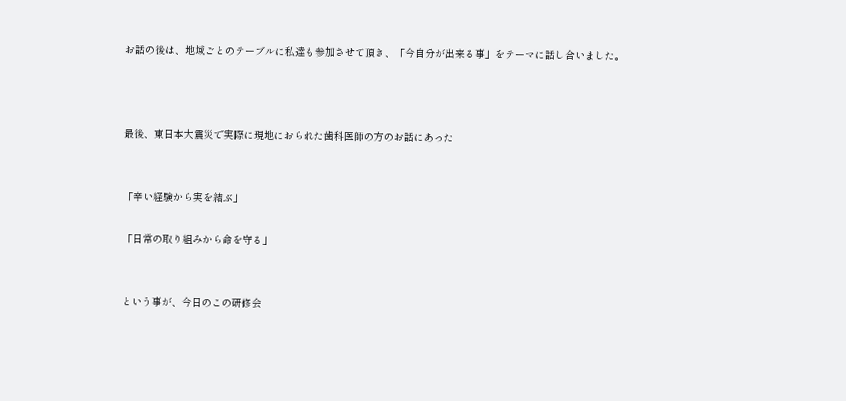お話の後は、地域ごとのテーブルに私達も参加させて頂き、「今自分が出来る事」をテーマに話し合いました。



最後、東日本大震災で実際に現地におられた歯科医師の方のお話にあった


「辛い経験から実を結ぶ」

「日常の取り組みから命を守る」


という事が、今日のこの研修会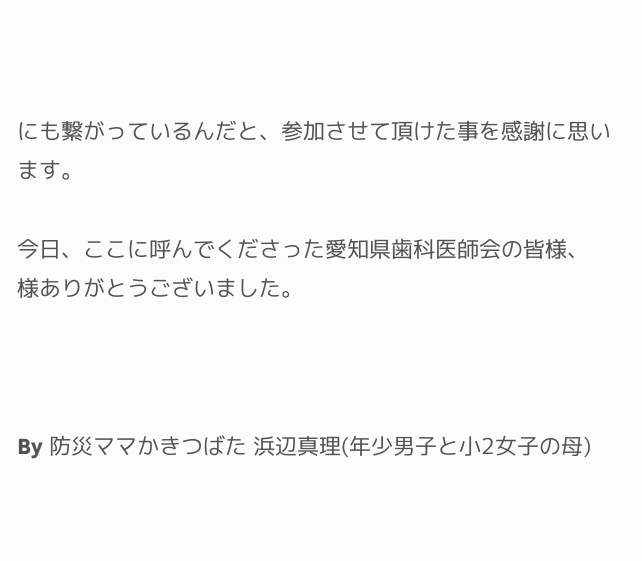にも繋がっているんだと、参加させて頂けた事を感謝に思います。

今日、ここに呼んでくださった愛知県歯科医師会の皆様、     様ありがとうございました。



By 防災ママかきつばた 浜辺真理(年少男子と小2女子の母)